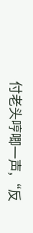付老头哼唧一声,“反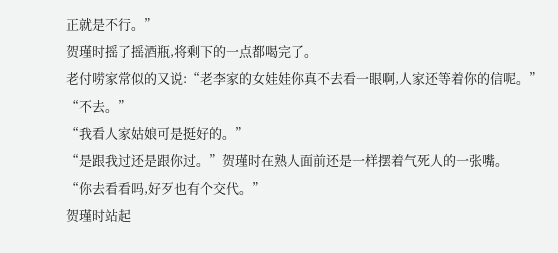正就是不行。”
贺瑾时摇了摇酒瓶,将剩下的一点都喝完了。
老付唠家常似的又说:“老李家的女娃娃你真不去看一眼啊,人家还等着你的信呢。”
“不去。”
“我看人家姑娘可是挺好的。”
“是跟我过还是跟你过。”贺瑾时在熟人面前还是一样摆着气死人的一张嘴。
“你去看看吗,好歹也有个交代。”
贺瑾时站起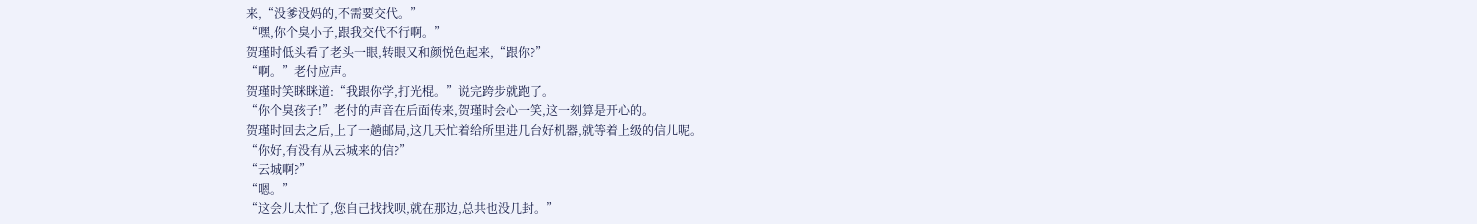来,“没爹没妈的,不需要交代。”
“嘿,你个臭小子,跟我交代不行啊。”
贺瑾时低头看了老头一眼,转眼又和颜悦色起来,“跟你?”
“啊。”老付应声。
贺瑾时笑眯眯道:“我跟你学,打光棍。”说完跨步就跑了。
“你个臭孩子!”老付的声音在后面传来,贺瑾时会心一笑,这一刻算是开心的。
贺瑾时回去之后,上了一趟邮局,这几天忙着给所里进几台好机器,就等着上级的信儿呢。
“你好,有没有从云城来的信?”
“云城啊?”
“嗯。”
“这会儿太忙了,您自己找找呗,就在那边,总共也没几封。”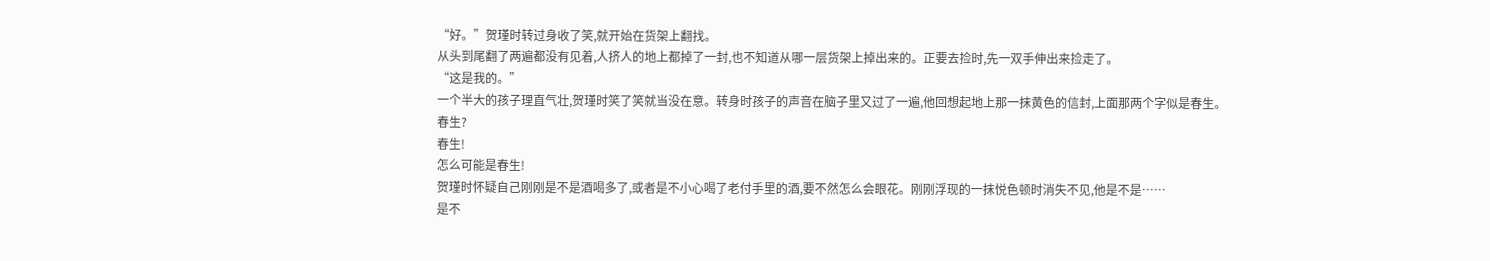“好。”贺瑾时转过身收了笑,就开始在货架上翻找。
从头到尾翻了两遍都没有见着,人挤人的地上都掉了一封,也不知道从哪一层货架上掉出来的。正要去捡时,先一双手伸出来捡走了。
“这是我的。”
一个半大的孩子理直气壮,贺瑾时笑了笑就当没在意。转身时孩子的声音在脑子里又过了一遍,他回想起地上那一抹黄色的信封,上面那两个字似是春生。
春生?
春生!
怎么可能是春生!
贺瑾时怀疑自己刚刚是不是酒喝多了,或者是不小心喝了老付手里的酒,要不然怎么会眼花。刚刚浮现的一抹悦色顿时消失不见,他是不是……
是不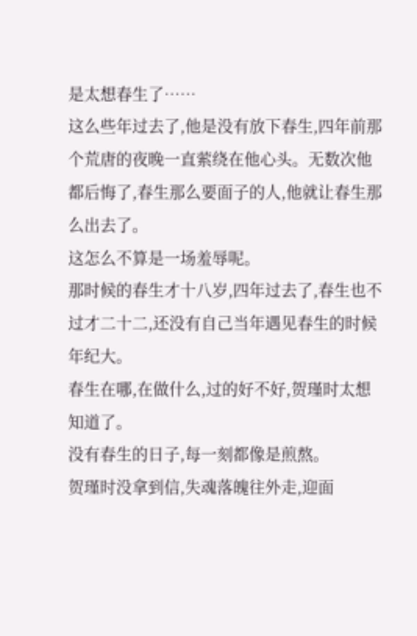是太想春生了……
这么些年过去了,他是没有放下春生,四年前那个荒唐的夜晚一直萦绕在他心头。无数次他都后悔了,春生那么要面子的人,他就让春生那么出去了。
这怎么不算是一场羞辱呢。
那时候的春生才十八岁,四年过去了,春生也不过才二十二,还没有自己当年遇见春生的时候年纪大。
春生在哪,在做什么,过的好不好,贺瑾时太想知道了。
没有春生的日子,每一刻都像是煎熬。
贺瑾时没拿到信,失魂落魄往外走,迎面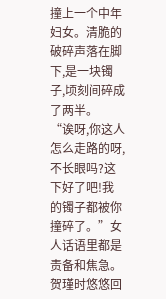撞上一个中年妇女。清脆的破碎声落在脚下,是一块镯子,顷刻间碎成了两半。
“诶呀,你这人怎么走路的呀,不长眼吗?这下好了吧!我的镯子都被你撞碎了。”女人话语里都是责备和焦急。
贺瑾时悠悠回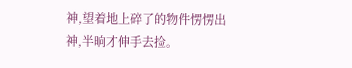神,望着地上碎了的物件愣愣出神,半晌才伸手去捡。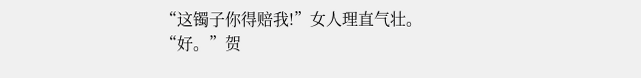“这镯子你得赔我!”女人理直气壮。
“好。”贺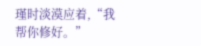瑾时淡漠应着,“我帮你修好。”